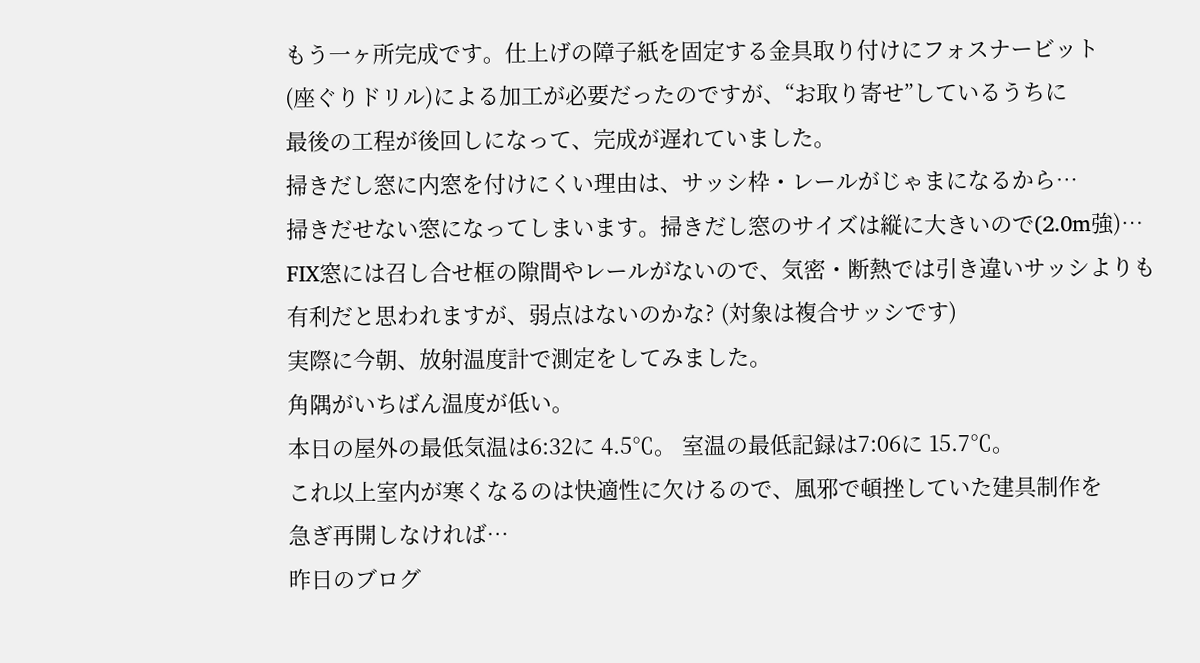もう一ヶ所完成です。仕上げの障子紙を固定する金具取り付けにフォスナービット
(座ぐりドリル)による加工が必要だったのですが、“お取り寄せ”しているうちに
最後の工程が後回しになって、完成が遅れていました。
掃きだし窓に内窓を付けにくい理由は、サッシ枠・レールがじゃまになるから…
掃きだせない窓になってしまいます。掃きだし窓のサイズは縦に大きいので(2.0m強)…
FIX窓には召し合せ框の隙間やレールがないので、気密・断熱では引き違いサッシよりも
有利だと思われますが、弱点はないのかな? (対象は複合サッシです)
実際に今朝、放射温度計で測定をしてみました。
角隅がいちばん温度が低い。
本日の屋外の最低気温は6:32に 4.5℃。 室温の最低記録は7:06に 15.7℃。
これ以上室内が寒くなるのは快適性に欠けるので、風邪で頓挫していた建具制作を
急ぎ再開しなければ…
昨日のブログ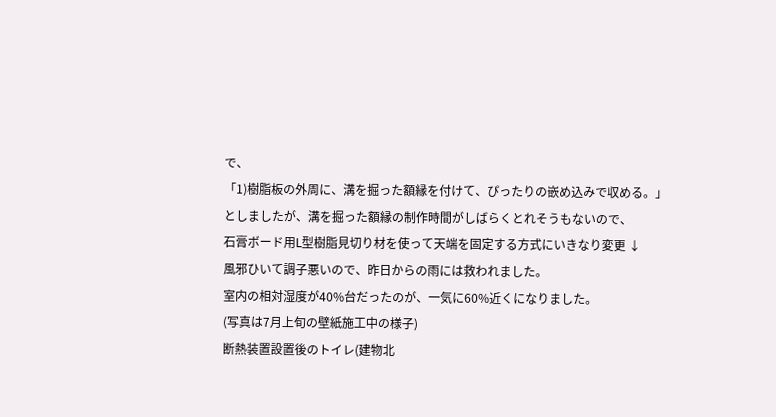で、
「1)樹脂板の外周に、溝を掘った額縁を付けて、ぴったりの嵌め込みで収める。」
としましたが、溝を掘った額縁の制作時間がしばらくとれそうもないので、
石膏ボード用L型樹脂見切り材を使って天端を固定する方式にいきなり変更 ↓
風邪ひいて調子悪いので、昨日からの雨には救われました。
室内の相対湿度が40%台だったのが、一気に60%近くになりました。
(写真は7月上旬の壁紙施工中の様子)
断熱装置設置後のトイレ(建物北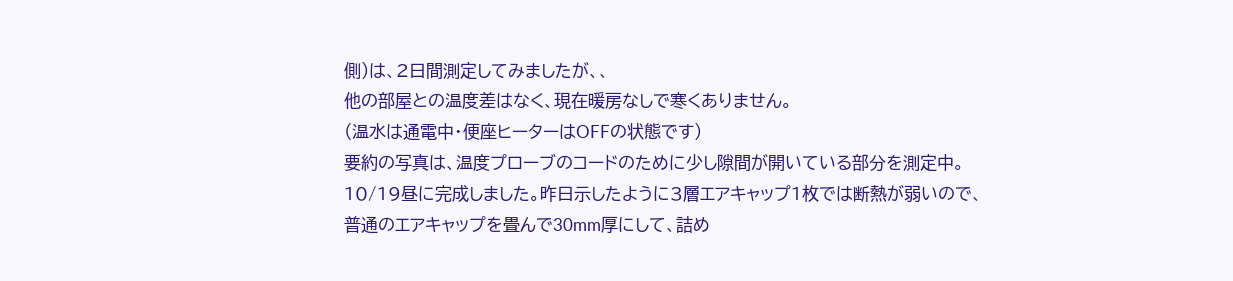側)は、2日間測定してみましたが、、
他の部屋との温度差はなく、現在暖房なしで寒くありません。
(温水は通電中・便座ヒーターはOFFの状態です)
要約の写真は、温度プローブのコードのために少し隙間が開いている部分を測定中。
10/19昼に完成しました。昨日示したように3層エアキャップ1枚では断熱が弱いので、
普通のエアキャップを畳んで30mm厚にして、詰め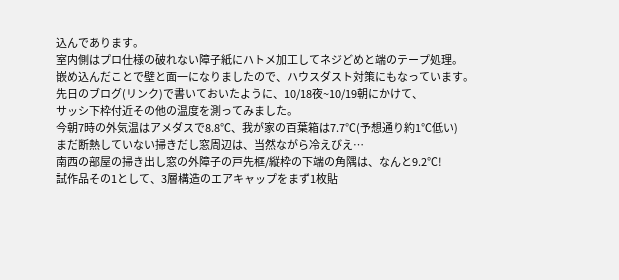込んであります。
室内側はプロ仕様の破れない障子紙にハトメ加工してネジどめと端のテープ処理。
嵌め込んだことで壁と面一になりましたので、ハウスダスト対策にもなっています。
先日のブログ(リンク)で書いておいたように、10/18夜~10/19朝にかけて、
サッシ下枠付近その他の温度を測ってみました。
今朝7時の外気温はアメダスで8.8℃、我が家の百葉箱は7.7℃(予想通り約1℃低い)
まだ断熱していない掃きだし窓周辺は、当然ながら冷えびえ…
南西の部屋の掃き出し窓の外障子の戸先框/縦枠の下端の角隅は、なんと9.2℃!
試作品その1として、3層構造のエアキャップをまず1枚貼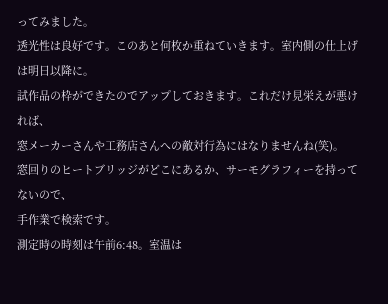ってみました。
透光性は良好です。このあと何枚か重ねていきます。室内側の仕上げは明日以降に。
試作品の枠ができたのでアップしておきます。これだけ見栄えが悪ければ、
窓メーカーさんや工務店さんへの敵対行為にはなりませんね(笑)。
窓回りのヒートブリッジがどこにあるか、サーモグラフィーを持ってないので、
手作業で検索です。
測定時の時刻は午前6:48。室温は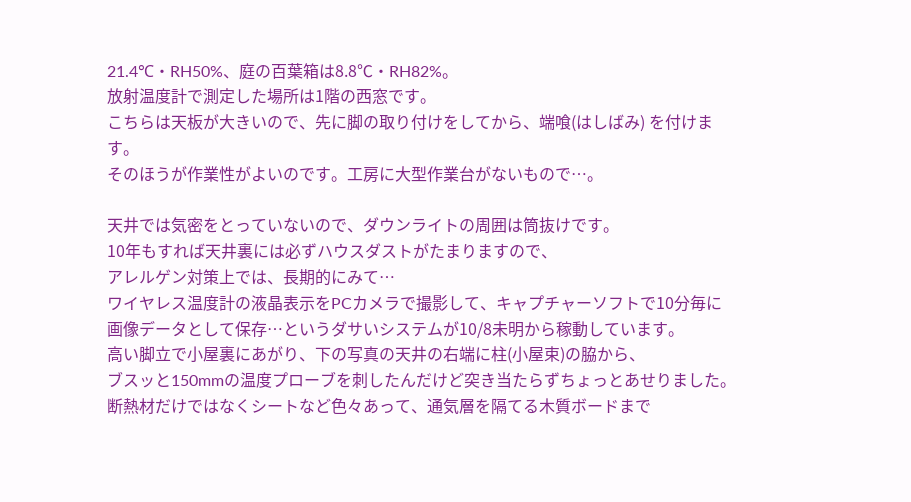21.4℃・RH50%、庭の百葉箱は8.8℃・RH82%。
放射温度計で測定した場所は1階の西窓です。
こちらは天板が大きいので、先に脚の取り付けをしてから、端喰(はしばみ) を付けます。
そのほうが作業性がよいのです。工房に大型作業台がないもので…。

天井では気密をとっていないので、ダウンライトの周囲は筒抜けです。
10年もすれば天井裏には必ずハウスダストがたまりますので、
アレルゲン対策上では、長期的にみて…
ワイヤレス温度計の液晶表示をPCカメラで撮影して、キャプチャーソフトで10分毎に
画像データとして保存…というダサいシステムが10/8未明から稼動しています。
高い脚立で小屋裏にあがり、下の写真の天井の右端に柱(小屋束)の脇から、
ブスッと150mmの温度プローブを刺したんだけど突き当たらずちょっとあせりました。
断熱材だけではなくシートなど色々あって、通気層を隔てる木質ボードまで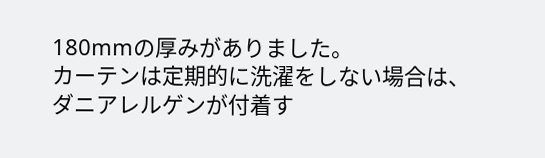180mmの厚みがありました。
カーテンは定期的に洗濯をしない場合は、ダニアレルゲンが付着す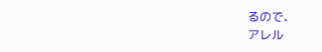るので、
アレル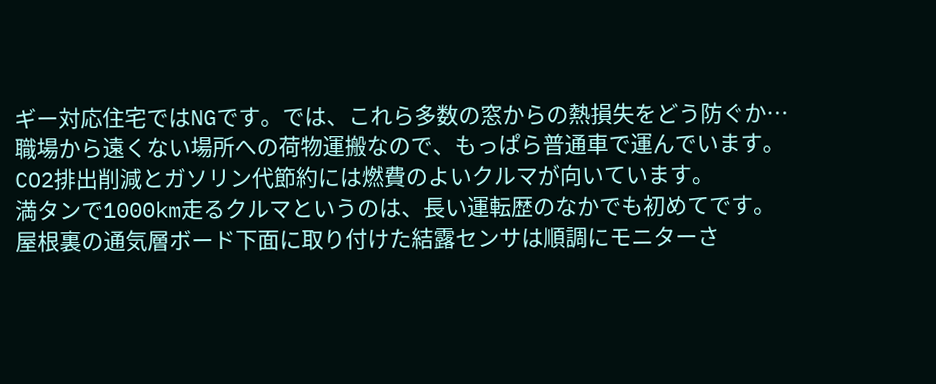ギー対応住宅ではNGです。では、これら多数の窓からの熱損失をどう防ぐか…
職場から遠くない場所への荷物運搬なので、もっぱら普通車で運んでいます。
CO2排出削減とガソリン代節約には燃費のよいクルマが向いています。
満タンで1000km走るクルマというのは、長い運転歴のなかでも初めてです。
屋根裏の通気層ボード下面に取り付けた結露センサは順調にモニターさ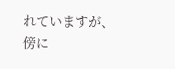れていますが、
傍に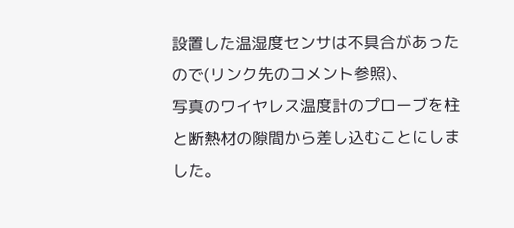設置した温湿度センサは不具合があったので(リンク先のコメント参照)、
写真のワイヤレス温度計のプローブを柱と断熱材の隙間から差し込むことにしました。